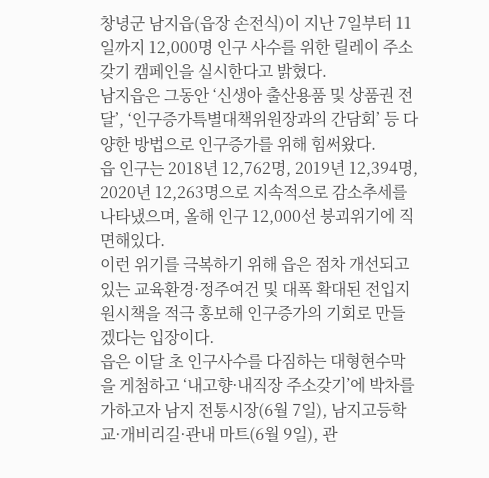창녕군 남지읍(읍장 손전식)이 지난 7일부터 11일까지 12,000명 인구 사수를 위한 릴레이 주소 갖기 캠페인을 실시한다고 밝혔다.
남지읍은 그동안 ‘신생아 출산용품 및 상품권 전달’, ‘인구증가특별대책위원장과의 간담회’ 등 다양한 방법으로 인구증가를 위해 힘써왔다.
읍 인구는 2018년 12,762명, 2019년 12,394명, 2020년 12,263명으로 지속적으로 감소추세를 나타냈으며, 올해 인구 12,000선 붕괴위기에 직면해있다.
이런 위기를 극복하기 위해 읍은 점차 개선되고 있는 교육환경·정주여건 및 대폭 확대된 전입지원시책을 적극 홍보해 인구증가의 기회로 만들겠다는 입장이다.
읍은 이달 초 인구사수를 다짐하는 대형현수막을 게첨하고 ‘내고향·내직장 주소갖기’에 박차를 가하고자 남지 전통시장(6월 7일), 남지고등학교·개비리길·관내 마트(6월 9일), 관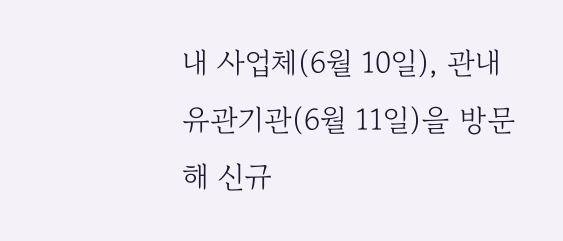내 사업체(6월 10일), 관내 유관기관(6월 11일)을 방문해 신규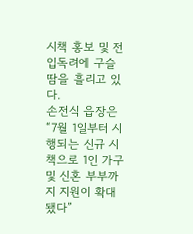시책 홍보 및 전입독려에 구슬땀을 흘리고 있다.
손전식 읍장은 “7월 1일부터 시행되는 신규 시책으로 1인 가구 및 신혼 부부까지 지원이 확대됐다”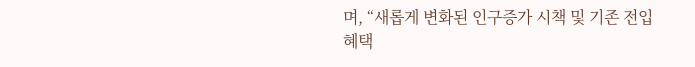며, “새롭게 변화된 인구증가 시책 및 기존 전입혜택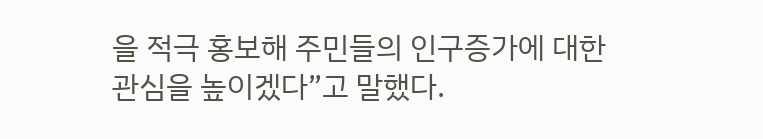을 적극 홍보해 주민들의 인구증가에 대한 관심을 높이겠다”고 말했다.